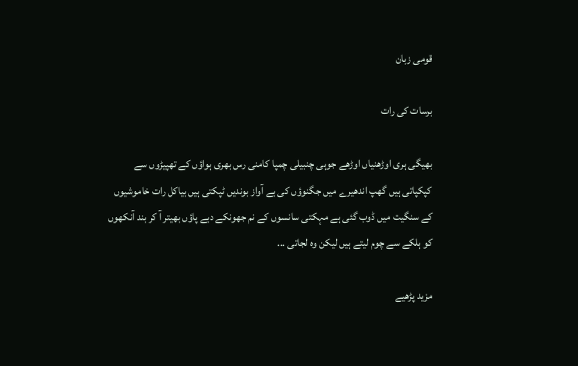قومی زبان

برسات کی رات

بھیگی ہری اوڑھنیاں اوڑھے جوہی چنبیلی چمپا کامنی رس بھری ہواؤں کے تھپیڑوں سے کپکپاتی ہیں گھپ اندھیرے میں جگنوؤں کی بے آواز بوندیں ٹپکتی ہیں بیاکل رات خاموشیوں کے سنگیت میں ڈوب گئی ہے مہکتی سانسوں کے نم جھونکے دبے پاؤں بھیتر آ کر بند آنکھوں کو ہلکے سے چوم لیتے ہیں لیکن وہ لجاتی ...

مزید پڑھیے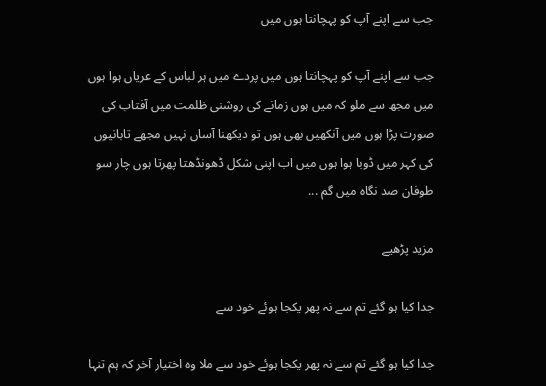جب سے اپنے آپ کو پہچانتا ہوں میں

جب سے اپنے آپ کو پہچانتا ہوں میں پردے میں ہر لباس کے عریاں ہوا ہوں میں مجھ سے ملو کہ میں ہوں زمانے کی روشنی ظلمت میں آفتاب کی صورت پڑا ہوں میں آنکھیں بھی ہوں تو دیکھنا آساں نہیں مجھے تابانیوں کی کہر میں ڈوبا ہوا ہوں میں اب اپنی شکل ڈھونڈھتا پھرتا ہوں چار سو طوفان صد نگاہ میں گم ...

مزید پڑھیے

جدا کیا ہو گئے تم سے نہ پھر یکجا ہوئے خود سے

جدا کیا ہو گئے تم سے نہ پھر یکجا ہوئے خود سے ملا وہ اختیار آخر کہ ہم تنہا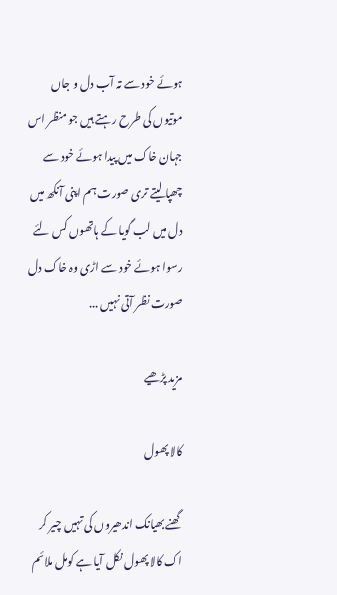ہوئے خود سے تہ آب دل و جاں موتیوں کی طرح رہتے ہیں جو منظر اس جہان خاک میں پیدا ہوئے خود سے چھپا لیتے تری صورت ہم اپنی آنکھ میں دل میں لب گویا کے ہاتھوں کس لئے رسوا ہوئے خود سے اڑی وہ خاک دل صورت نظر آتی نہیں ...

مزید پڑھیے

کالا پھول

گھنے بھیانک اندھیروں کی تہیں چیر کر اک کالا پھول نکل آیا ہے کومل ملائم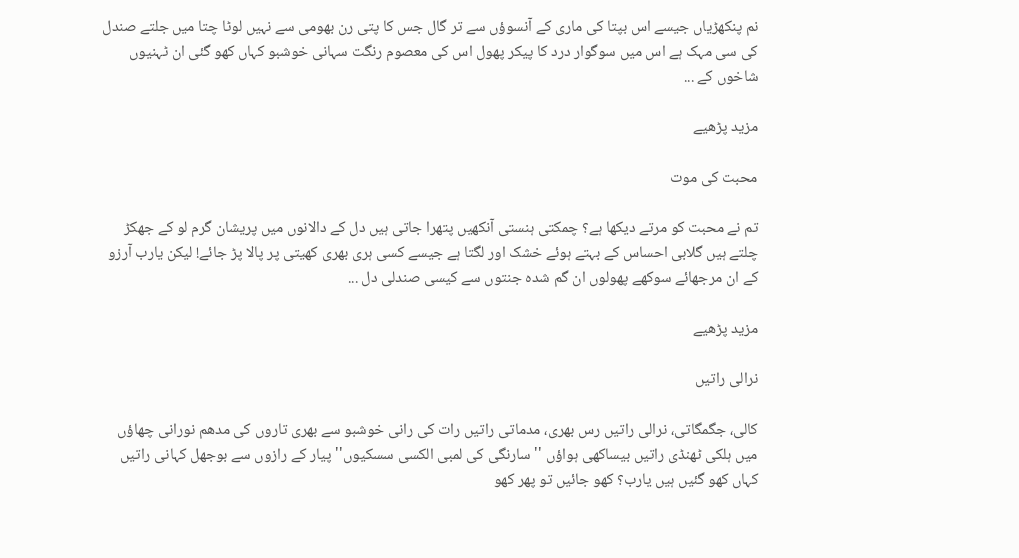نم پنکھڑیاں جیسے اس بپتا کی ماری کے آنسوؤں سے تر گال جس کا پتی رن بھومی سے نہیں لوٹا چتا میں جلتے صندل کی سی مہک ہے اس میں سوگوار درد کا پیکر پھول اس کی معصوم رنگت سہانی خوشبو کہاں کھو گئی ان ٹہنیوں شاخوں کے ...

مزید پڑھیے

محبت کی موت

تم نے محبت کو مرتے دیکھا ہے؟ چمکتی ہنستی آنکھیں پتھرا جاتی ہیں دل کے دالانوں میں پریشان گرم لو کے جھکڑ چلتے ہیں گلابی احساس کے بہتے ہوئے خشک اور لگتا ہے جیسے کسی ہری بھری کھیتی پر پالا پڑ جائے! لیکن یارب آرزو کے ان مرجھائے سوکھے پھولوں ان گم شدہ جنتوں سے کیسی صندلی دل ...

مزید پڑھیے

نرالی راتیں

کالی، جگمگاتی، نرالی راتیں رس بھری، مدماتی راتیں رات کی رانی خوشبو سے بھری تاروں کی مدھم نورانی چھاؤں میں ہلکی ٹھنڈی راتیں بیساکھی ہواؤں ''سارنگی کی لمبی الکسی سسکیوں'' پیار کے رازوں سے بوجھل کہانی راتیں کہاں کھو گئیں ہیں یارب؟ کھو جائیں تو پھر کھو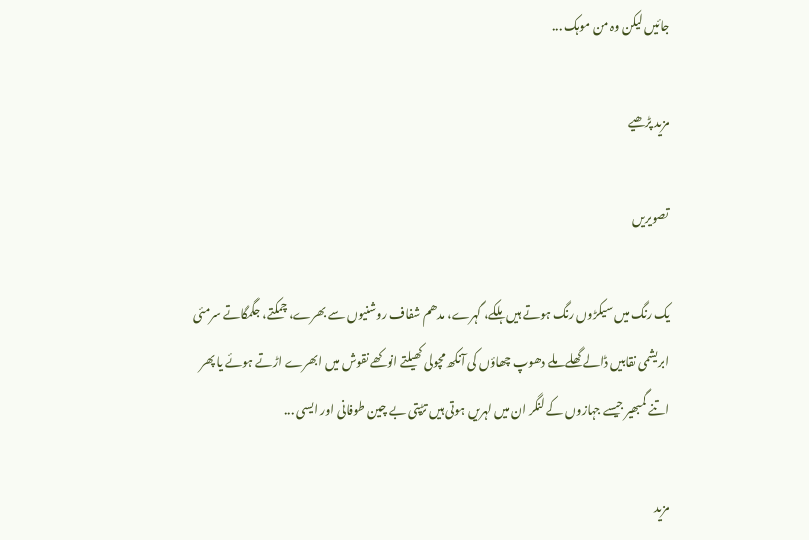جائیں لیکن وہ من موہک ...

مزید پڑھیے

تصویریں

یک رنگ میں سیکڑوں رنگ ہوتے ہیں ہلکے، گہرے، مدھم شفاف روشنیوں سے بھرے، چمکتے، جگمگاتے سرمئی ابریشمی نقابیں ڈالے گھلے ملے دھوپ چھاؤں کی آنکھ مچولی کھیلتے انوکھے نقوش میں ابھرے اڑتے ہوئے یا پھر اتنے گمبھیر جیسے جہازوں کے لنگر ان میں لہریں ہوتی ہیں تڑپتی بے چین طوفانی اور ایسی ...

مزید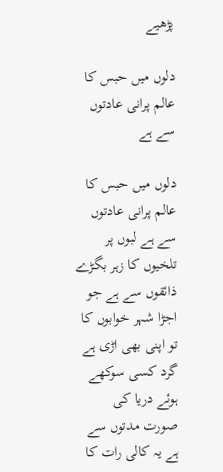پڑھیے

دلوں میں حبس کا عالم پرانی عادتوں سے ہے

دلوں میں حبس کا عالم پرانی عادتوں سے ہے لبوں پر تلخیوں کا زہر بگڑے ذائقوں سے ہے جو اجڑا شہر خوابوں کا تو اپنی بھی اڑی ہے گرد کسی سوکھے ہوئے دریا کی صورت مدتوں سے ہے یہ کالی رات کا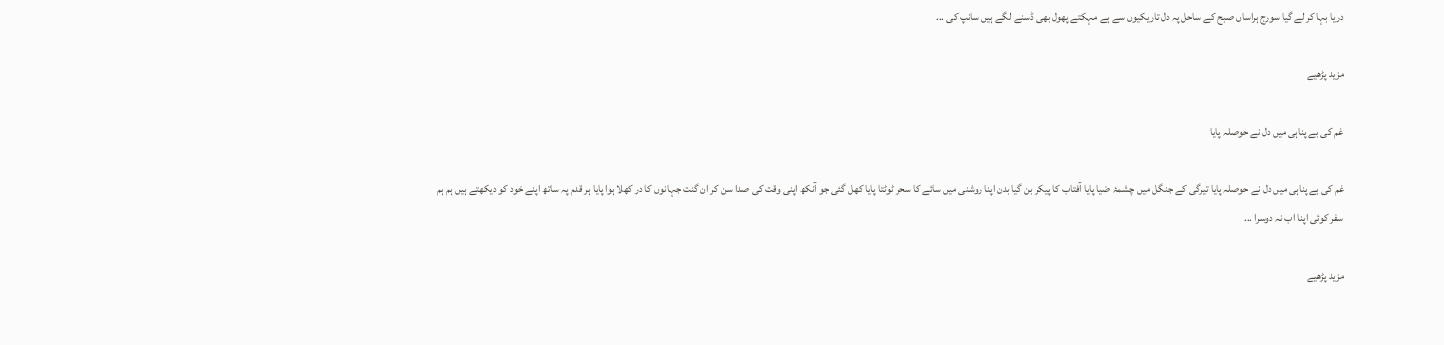دریا بہا کر لے گیا سورج ہراساں صبح کے ساحل پہ دل تاریکیوں سے ہے مہکتے پھول بھی ڈسنے لگے ہیں سانپ کی ...

مزید پڑھیے

غم کی بے پناہی میں دل نے حوصلہ پایا

غم کی بے پناہی میں دل نے حوصلہ پایا تیرگی کے جنگل میں چشمۂ ضیا پایا آفتاب کا پیکر بن گیا بدن اپنا روشنی میں سائے کا سحر ٹوٹتا پایا کھل گئی جو آنکھ اپنی وقت کی صدا سن کر ان گنت جہانوں کا در کھلا ہوا پایا ہر قدم پہ ساتھ اپنے خود کو دیکھتے ہیں ہم ہم سفر کوئی اپنا اب نہ دوسرا ...

مزید پڑھیے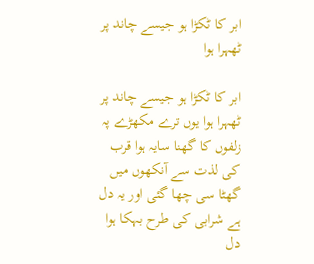ابر کا ٹکڑا ہو جیسے چاند پر ٹھہرا ہوا

ابر کا ٹکڑا ہو جیسے چاند پر ٹھہرا ہوا یوں ترے مکھڑے پہ زلفوں کا گھنا سایہ ہوا قرب کی لذت سے آنکھوں میں گھٹا سی چھا گئی اور یہ دل ہے شرابی کی طرح بہکا ہوا دل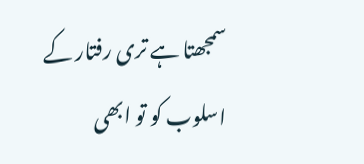سمجھتا ہے تری رفتار کے اسلوب کو تو ابھی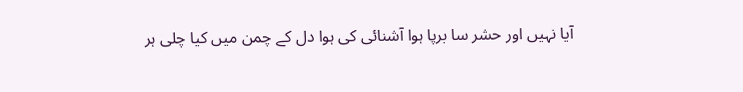آیا نہیں اور حشر سا برپا ہوا آشنائی کی ہوا دل کے چمن میں کیا چلی ہر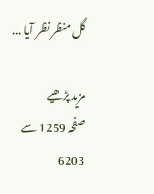گل منظر نظر آیا ...

مزید پڑھیے
صفحہ 1259 سے 6203